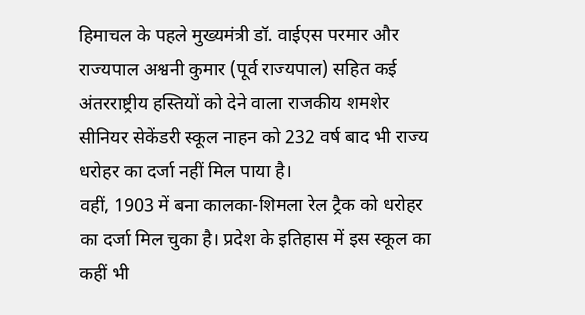हिमाचल के पहले मुख्यमंत्री डॉ. वाईएस परमार और राज्यपाल अश्वनी कुमार (पूर्व राज्यपाल) सहित कई अंतरराष्ट्रीय हस्तियों को देने वाला राजकीय शमशेर सीनियर सेकेंडरी स्कूल नाहन को 232 वर्ष बाद भी राज्य धरोहर का दर्जा नहीं मिल पाया है।
वहीं, 1903 में बना कालका-शिमला रेल ट्रैक को धरोहर का दर्जा मिल चुका है। प्रदेश के इतिहास में इस स्कूल का कहीं भी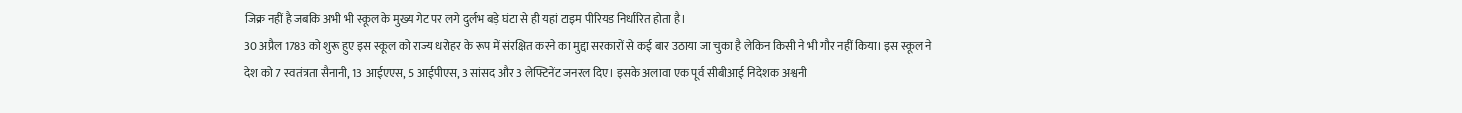जिक्र नहीं है जबकि अभी भी स्कूल के मुख्य गेट पर लगे दुर्लभ बड़े घंटा से ही यहां टाइम पीरियड निर्धारित होता है।
30 अप्रैल 1783 को शुरू हुए इस स्कूल को राज्य धरोहर के रूप में संरक्षित करने का मुद्दा सरकारों से कई बार उठाया जा चुका है लेकिन किसी ने भी गौर नहीं किया। इस स्कूल ने देश को 7 स्वतंत्रता सैनानी, 13 आईएएस, 5 आईपीएस, 3 सांसद और 3 लेफ्टिनेंट जनरल दिए। इसके अलावा एक पूर्व सीबीआई निदेशक अश्वनी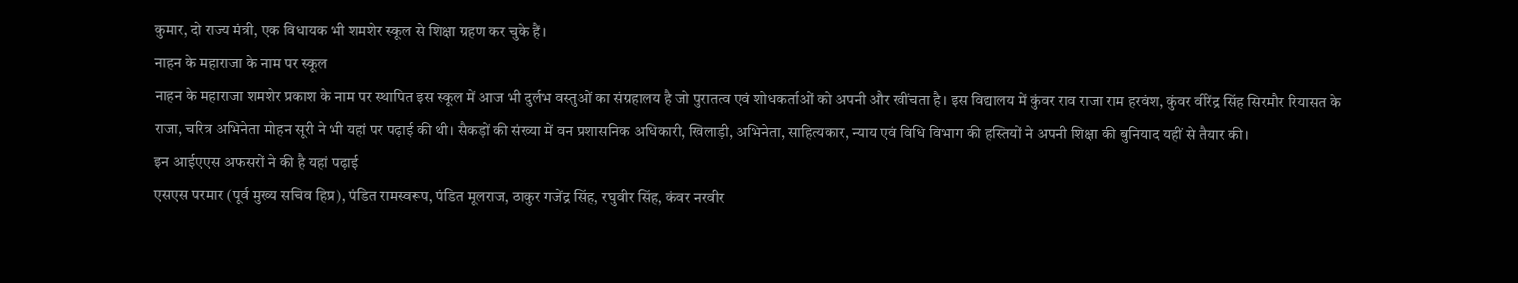कुमार, दो राज्य मंत्री, एक विधायक भी शमशेर स्कूल से शिक्षा ग्रहण कर चुके हैं।
नाहन के महाराजा के नाम पर स्कूल
नाहन के महाराजा शमशेर प्रकाश के नाम पर स्थापित इस स्कूल में आज भी दुर्लभ वस्तुओं का संग्रहालय है जो पुरातत्व एवं शोधकर्ताओं को अपनी और खींचता है। इस विद्यालय में कुंवर राव राजा राम हरवंश, कुंवर वीरेंद्र सिंह सिरमौर रियासत के राजा, चरित्र अभिनेता मोहन सूरी ने भी यहां पर पढ़ाई की थी। सैकड़ों की संख्या में वन प्रशासनिक अधिकारी, खिलाड़ी, अभिनेता, साहित्यकार, न्याय एवं विधि विभाग की हस्तियों ने अपनी शिक्षा की बुनियाद यहीं से तैयार की।
इन आईएएस अफसरों ने की है यहां पढ़ाई
एसएस परमार (पूर्व मुख्य सचिव हिप्र), पंडित रामस्वरूप, पंडित मूलराज, ठाकुर गजेंद्र सिंह, रघुवीर सिंह, कंवर नरवीर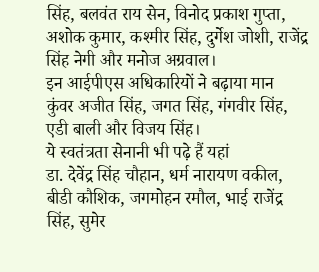सिंह, बलवंत राय सेन, विनोद प्रकाश गुप्ता, अशोक कुमार, कश्मीर सिंह, दुर्गेश जोशी, राजेंद्र सिंह नेगी और मनोज अग्रवाल।
इन आईपीएस अधिकारियों ने बढ़ाया मान
कुंवर अजीत सिंह, जगत सिंह, गंगवीर सिंह, एडी बाली और विजय सिंह।
ये स्वतंत्रता सेनानी भी पढ़े हैं यहां
डा. देवेंद्र सिंह चौहान, धर्म नारायण वकील, बीडी कौशिक, जगमोहन रमौल, भाई राजेंद्र सिंह, सुमेर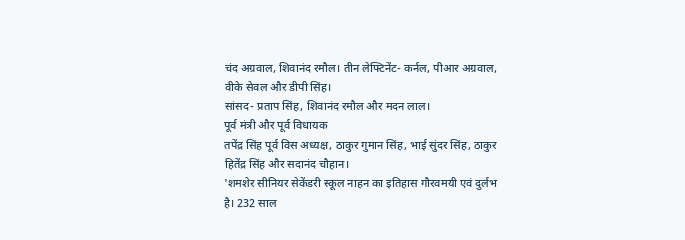चंद अग्रवाल, शिवानंद रमौल। तीन लेफ्टिनेंट- कर्नल, पीआर अग्रवाल, वीके सेवल और डीपी सिंह।
सांसद- प्रताप सिंह, शिवानंद रमौल और मदन लाल।
पूर्व मंत्री और पूर्व विधायक
तपेंद्र सिंह पूर्व विस अध्यक्ष, ठाकुर गुमान सिंह, भाई सुंदर सिंह, ठाकुर हितेंद्र सिंह और सदानंद चौहान।
'शमशेर सीनियर सेकेंडरी स्कूल नाहन का इतिहास गौरवमयी एवं दुर्लभ है। 232 साल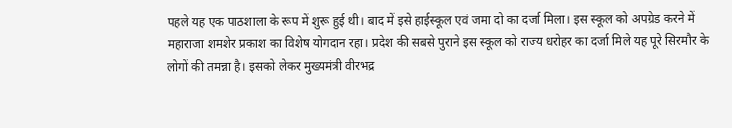पहले यह एक पाठशाला के रूप में शुरू हुई थी। बाद में इसे हाईस्कूल एवं जमा दो का दर्जा मिला। इस स्कूल को अपग्रेड करने में महाराजा शमशेर प्रकाश का विशेष योगदान रहा। प्रदेश की सबसे पुराने इस स्कूल को राज्य धरोहर का दर्जा मिले यह पूरे सिरमौर के लोगों की तमन्ना है। इसको लेकर मुख्यमंत्री वीरभद्र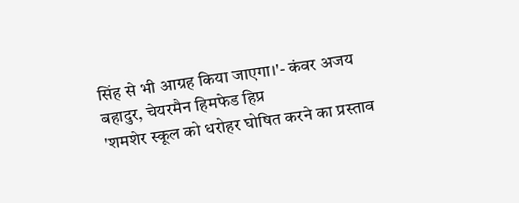सिंह से भी आग्रह किया जाएगा।'- कंवर अजय बहादुर, चेयरमैन हिमफेड हिप्र
'शमशेर स्कूल को धरोहर घोषित करने का प्रस्ताव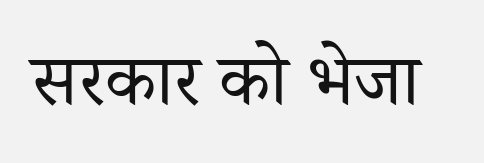सरकार को भेजा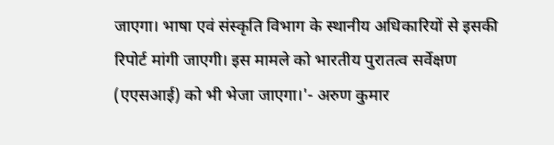जाएगा। भाषा एवं संस्कृति विभाग के स्थानीय अधिकारियों से इसकी रिपोर्ट मांगी जाएगी। इस मामले को भारतीय पुरातत्व सर्वेक्षण (एएसआई) को भी भेजा जाएगा।'- अरुण कुमार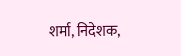शर्मा, निदेशक,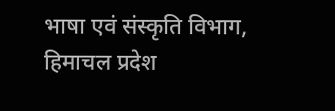भाषा एवं संस्कृति विभाग, हिमाचल प्रदेश